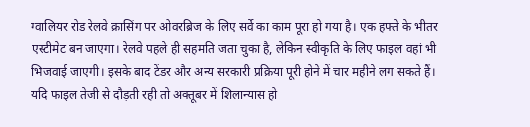ग्वालियर रोड रेलवे क्रासिंग पर ओवरब्रिज के लिए सर्वे का काम पूरा हो गया है। एक हफ्ते के भीतर एस्टीमेट बन जाएगा। रेलवे पहले ही सहमति जता चुका है, लेकिन स्वीकृति के लिए फाइल वहां भी भिजवाई जाएगी। इसके बाद टेंडर और अन्य सरकारी प्रक्रिया पूरी होने में चार महीने लग सकते हैं। यदि फाइल तेजी से दौड़ती रही तो अक्तूबर में शिलान्यास हो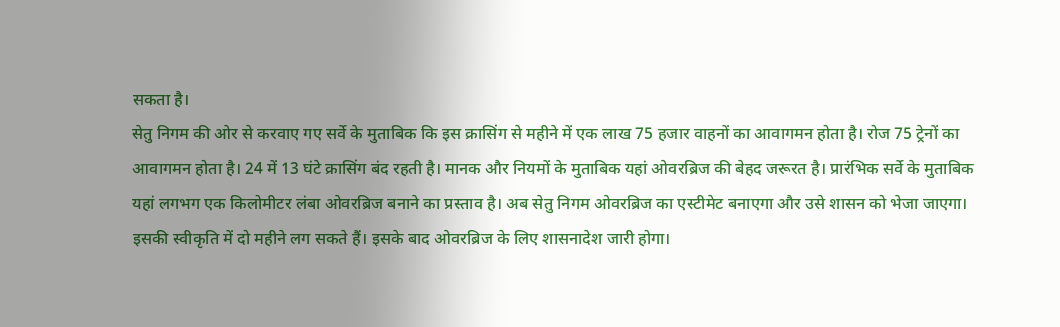सकता है।
सेतु निगम की ओर से करवाए गए सर्वे के मुताबिक कि इस क्रासिंग से महीने में एक लाख 75 हजार वाहनों का आवागमन होता है। रोज 75 ट्रेनों का आवागमन होता है। 24 में 13 घंटे क्रासिंग बंद रहती है। मानक और नियमों के मुताबिक यहां ओवरब्रिज की बेहद जरूरत है। प्रारंभिक सर्वे के मुताबिक यहां लगभग एक किलोमीटर लंबा ओवरब्रिज बनाने का प्रस्ताव है। अब सेतु निगम ओवरब्रिज का एस्टीमेट बनाएगा और उसे शासन को भेजा जाएगा। इसकी स्वीकृति में दो महीने लग सकते हैं। इसके बाद ओवरब्रिज के लिए शासनादेश जारी होगा।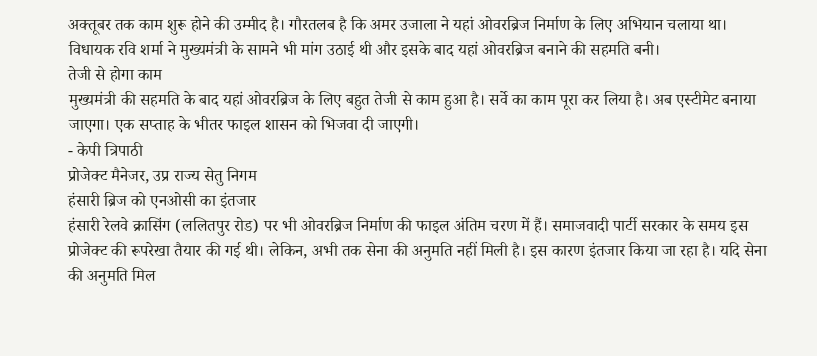अक्तूबर तक काम शुरू होने की उम्मीद है। गौरतलब है कि अमर उजाला ने यहां ओवरब्रिज निर्माण के लिए अभियान चलाया था। विधायक रवि शर्मा ने मुख्यमंत्री के सामने भी मांग उठाई थी और इसके बाद यहां ओवरब्रिज बनाने की सहमति बनी।
तेजी से होगा काम
मुख्यमंत्री की सहमति के बाद यहां ओवरब्रिज के लिए बहुत तेजी से काम हुआ है। सर्वे का काम पूरा कर लिया है। अब एस्टीमेट बनाया जाएगा। एक सप्ताह के भीतर फाइल शासन को भिजवा दी जाएगी।
- केपी त्रिपाठी
प्रोजेक्ट मैनेजर, उप्र राज्य सेतु निगम
हंसारी ब्रिज को एनओसी का इंतजार
हंसारी रेलवे क्रासिंग (ललितपुर रोड) पर भी ओवरब्रिज निर्माण की फाइल अंतिम चरण में हैं। समाजवादी पार्टी सरकार के समय इस प्रोजेक्ट की रूपरेखा तैयार की गई थी। लेकिन, अभी तक सेना की अनुमति नहीं मिली है। इस कारण इंतजार किया जा रहा है। यदि सेना की अनुमति मिल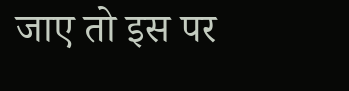जाए तो इस पर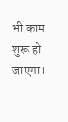भी काम शुरू हो जाएगा।